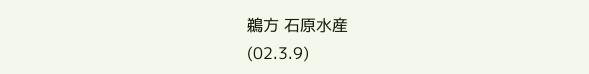鵜方 石原水産
(02.3.9)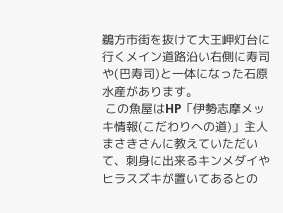鵜方市街を抜けて大王岬灯台に行くメイン道路沿い右側に寿司や(巴寿司)と一体になった石原水産があります。
 この魚屋はHP「伊勢志摩メッキ情報(こだわりへの道)」主人まさきさんに教えていただいて、刺身に出来るキンメダイやヒラスズキが置いてあるとの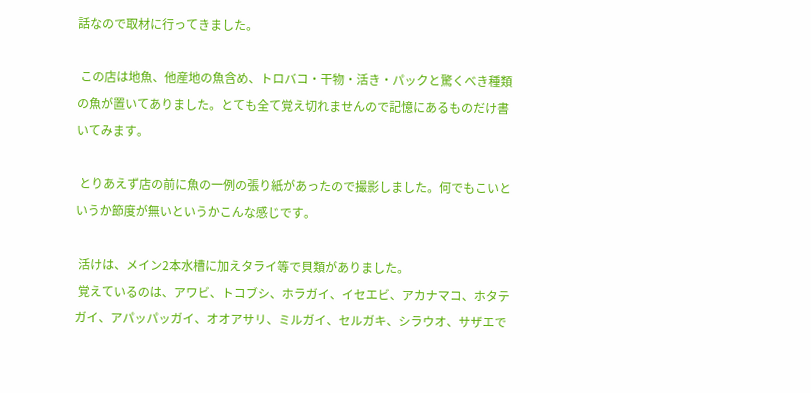話なので取材に行ってきました。

 この店は地魚、他産地の魚含め、トロバコ・干物・活き・パックと驚くべき種類の魚が置いてありました。とても全て覚え切れませんので記憶にあるものだけ書いてみます。

 とりあえず店の前に魚の一例の張り紙があったので撮影しました。何でもこいというか節度が無いというかこんな感じです。

 活けは、メイン2本水槽に加えタライ等で貝類がありました。
 覚えているのは、アワビ、トコブシ、ホラガイ、イセエビ、アカナマコ、ホタテガイ、アパッパッガイ、オオアサリ、ミルガイ、セルガキ、シラウオ、サザエで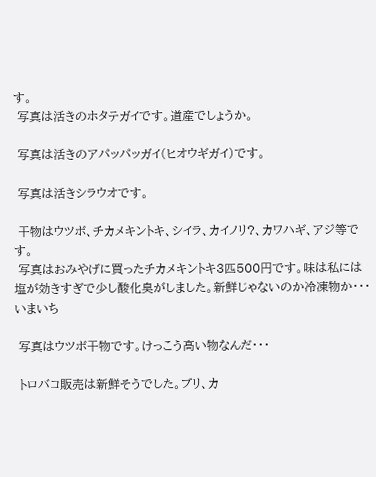す。
 写真は活きのホタテガイです。道産でしょうか。

 写真は活きのアパッパッガイ(ヒオウギガイ)です。

 写真は活きシラウオです。

 干物はウツボ、チカメキントキ、シイラ、カイノリ?、カワハギ、アジ等です。
 写真はおみやげに買ったチカメキントキ3匹500円です。味は私には塩が効きすぎで少し酸化臭がしました。新鮮じゃないのか冷凍物か・・・いまいち

 写真はウツボ干物です。けっこう高い物なんだ・・・

 トロバコ販売は新鮮そうでした。ブリ、カ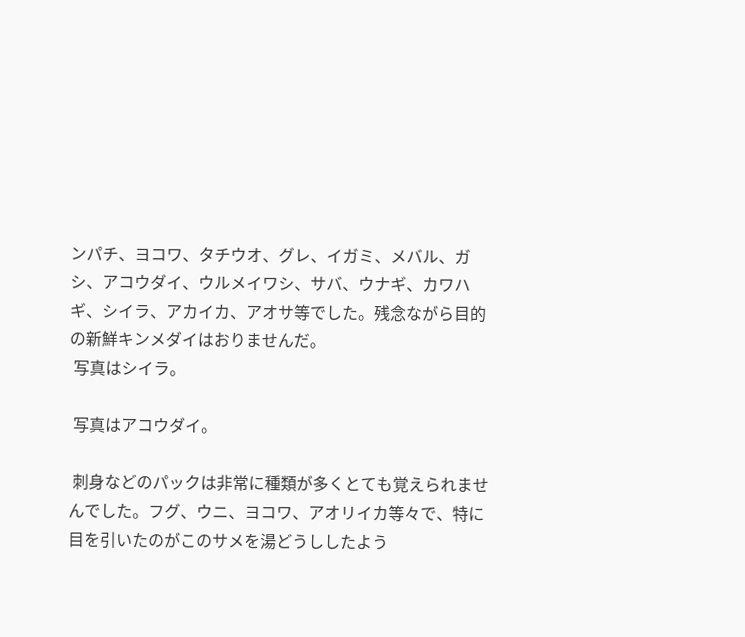ンパチ、ヨコワ、タチウオ、グレ、イガミ、メバル、ガシ、アコウダイ、ウルメイワシ、サバ、ウナギ、カワハギ、シイラ、アカイカ、アオサ等でした。残念ながら目的の新鮮キンメダイはおりませんだ。
 写真はシイラ。

 写真はアコウダイ。

 刺身などのパックは非常に種類が多くとても覚えられませんでした。フグ、ウニ、ヨコワ、アオリイカ等々で、特に目を引いたのがこのサメを湯どうししたよう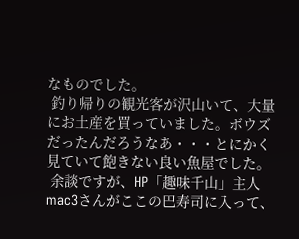なものでした。
 釣り帰りの観光客が沢山いて、大量にお土産を買っていました。ボウズだったんだろうなあ・・・とにかく見ていて飽きない良い魚屋でした。
 余談ですが、HP「趣味千山」主人mac3さんがここの巴寿司に入って、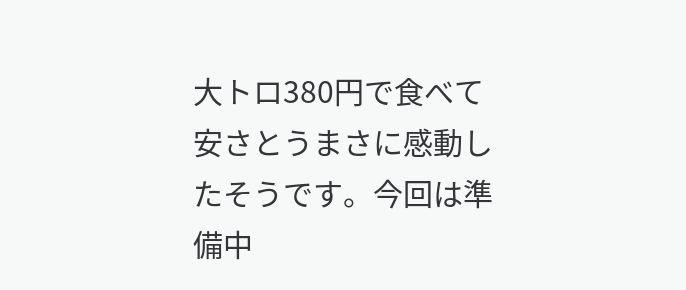大トロ380円で食べて安さとうまさに感動したそうです。今回は準備中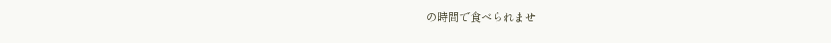の時間で食べられませ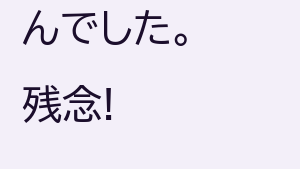んでした。残念!